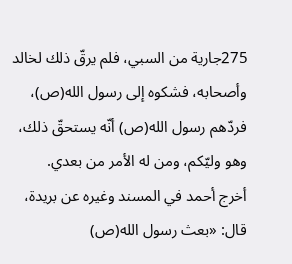275جارية من السبي، فلم يرقّ ذلك لخالد وأصحابه، فشكوه إلى رسول الله(ص)، فردّهم رسول الله(ص) أنّه يستحقّ ذلك، وهو وليّكم، ومن له الأمر من بعدي.
أخرج أحمد في المسند وغيره عن بريدة، قال: «بعث رسول الله(ص)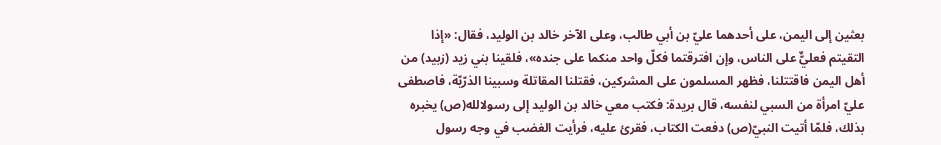بعثين إلى اليمن، على أحدهما عليّ بن أبي طالب، وعلى الآخر خالد بن الوليد، فقال: «إذا التقيتم فعليٌّ على الناس، وإن افترقتما فكلّ واحد منكما على جنده»، فلقينا بني زيد (زبيد) من أهل اليمن فاقتتلنا، فظهر المسلمون على المشركين، فقتلنا المقاتلة وسبينا الذرّيّة، فاصطفى عليّ امرأة من السبي لنفسه، قال بريدة: فكتب معي خالد بن الوليد إلى رسولالله(ص) يخبره بذلك، فلمّا أتيت النبيّ(ص) دفعت الكتاب، فقرئ عليه، فرأيت الغضب في وجه رسول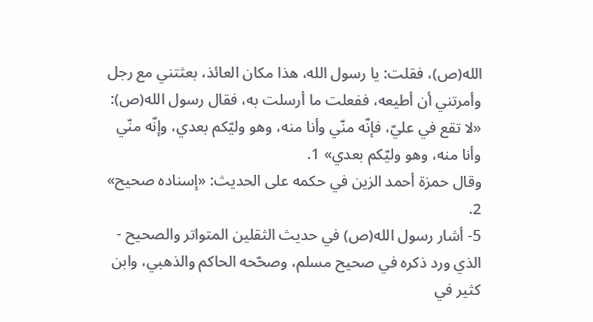الله(ص)، فقلت: يا رسول الله، هذا مكان العائذ، بعثتني مع رجل وأمرتني أن أطيعه، ففعلت ما أرسلت به، فقال رسول الله(ص): «لا تقع في عليّ، فإنّه منّي وأنا منه، وهو وليّكم بعدي، وإنّه منّي وأنا منه، وهو وليّكم بعدي» 1.
وقال حمزة أحمد الزين في حكمه على الحديث: «إسناده صحيح» 2.
5- أشار رسول الله(ص) في حديث الثقلين المتواتر والصحيح - الذي ورد ذكره في صحيح مسلم، وصحّحه الحاكم والذهبي، وابن كثير في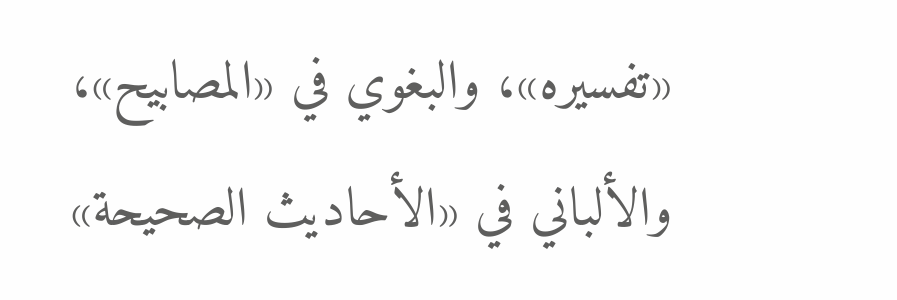«تفسيره»، والبغوي في «المصابيح»، والألباني في «الأحاديث الصحيحة»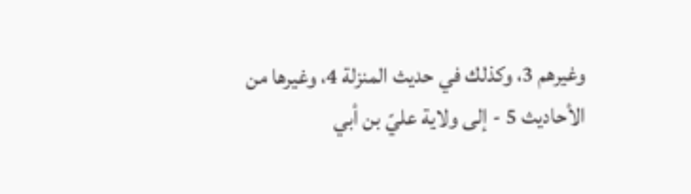وغيرهم 3، وكذلك في حديث المنزلة 4، وغيرها من الأحاديث 5 - إلى ولاية عليّ بن أبي